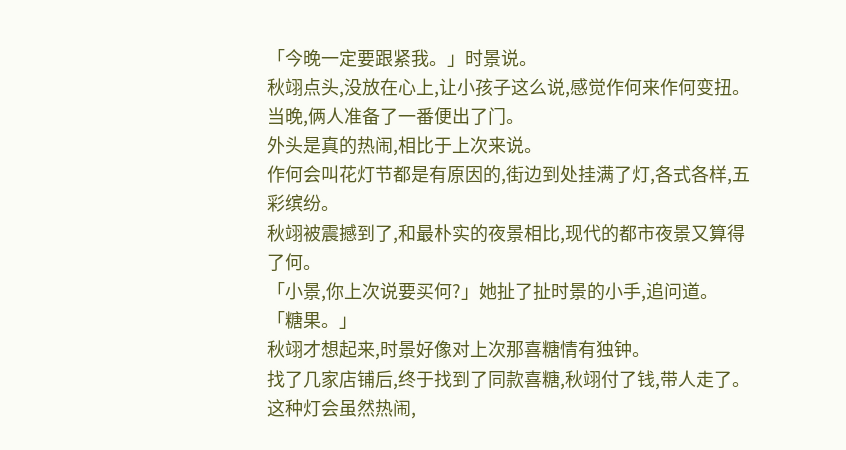「今晚一定要跟紧我。」时景说。
秋翊点头,没放在心上,让小孩子这么说,感觉作何来作何变扭。
当晚,俩人准备了一番便出了门。
外头是真的热闹,相比于上次来说。
作何会叫花灯节都是有原因的,街边到处挂满了灯,各式各样,五彩缤纷。
秋翊被震撼到了,和最朴实的夜景相比,现代的都市夜景又算得了何。
「小景,你上次说要买何?」她扯了扯时景的小手,追问道。
「糖果。」
秋翊才想起来,时景好像对上次那喜糖情有独钟。
找了几家店铺后,终于找到了同款喜糖,秋翊付了钱,带人走了。
这种灯会虽然热闹,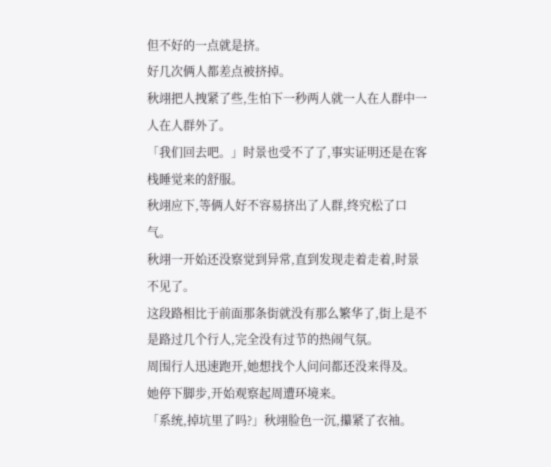但不好的一点就是挤。
好几次俩人都差点被挤掉。
秋翊把人拽紧了些,生怕下一秒两人就一人在人群中一人在人群外了。
「我们回去吧。」时景也受不了了,事实证明还是在客栈睡觉来的舒服。
秋翊应下,等俩人好不容易挤出了人群,终究松了口气。
秋翊一开始还没察觉到异常,直到发现走着走着,时景不见了。
这段路相比于前面那条街就没有那么繁华了,街上是不是路过几个行人,完全没有过节的热闹气氛。
周围行人迅速跑开,她想找个人问问都还没来得及。
她停下脚步,开始观察起周遭环境来。
「系统,掉坑里了吗?」秋翊脸色一沉,攥紧了衣袖。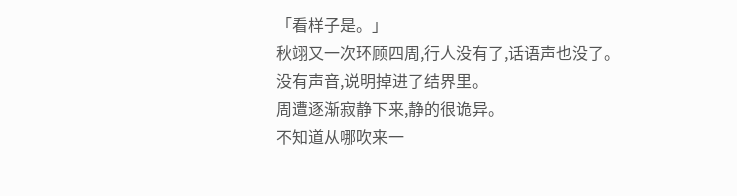「看样子是。」
秋翊又一次环顾四周,行人没有了,话语声也没了。
没有声音,说明掉进了结界里。
周遭逐渐寂静下来,静的很诡异。
不知道从哪吹来一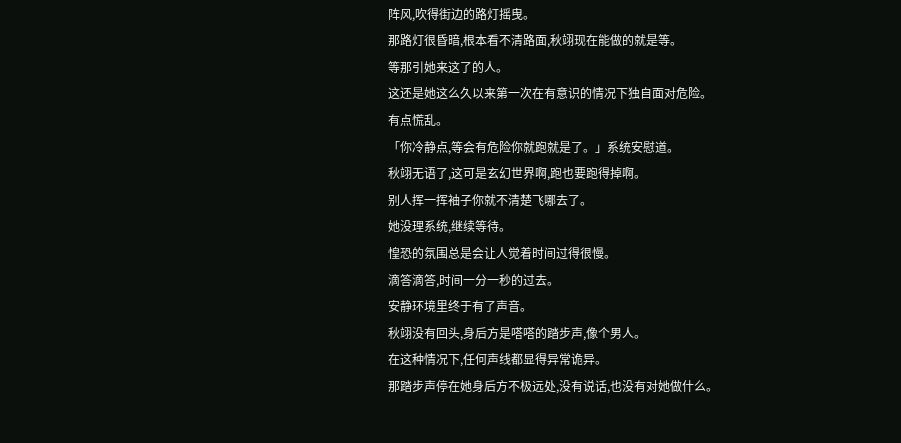阵风,吹得街边的路灯摇曳。
那路灯很昏暗,根本看不清路面,秋翊现在能做的就是等。
等那引她来这了的人。
这还是她这么久以来第一次在有意识的情况下独自面对危险。
有点慌乱。
「你冷静点,等会有危险你就跑就是了。」系统安慰道。
秋翊无语了,这可是玄幻世界啊,跑也要跑得掉啊。
别人挥一挥袖子你就不清楚飞哪去了。
她没理系统,继续等待。
惶恐的氛围总是会让人觉着时间过得很慢。
滴答滴答,时间一分一秒的过去。
安静环境里终于有了声音。
秋翊没有回头,身后方是嗒嗒的踏步声,像个男人。
在这种情况下,任何声线都显得异常诡异。
那踏步声停在她身后方不极远处,没有说话,也没有对她做什么。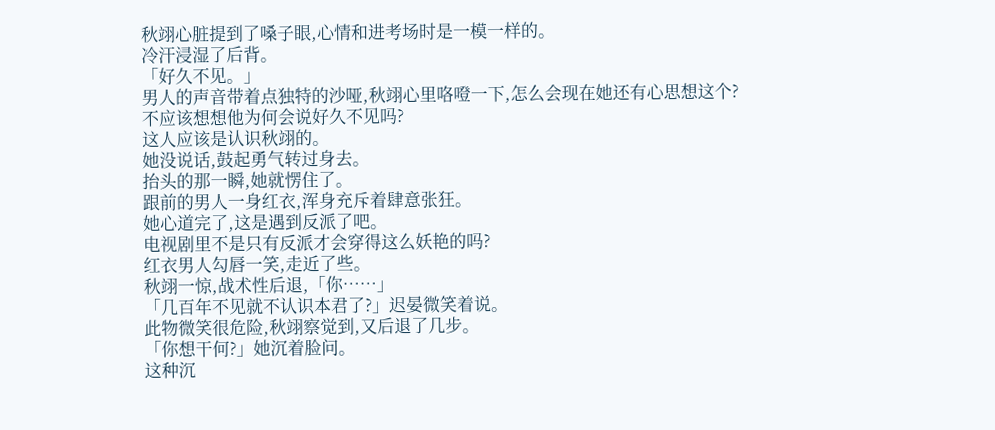秋翊心脏提到了嗓子眼,心情和进考场时是一模一样的。
冷汗浸湿了后背。
「好久不见。」
男人的声音带着点独特的沙哑,秋翊心里咯噔一下,怎么会现在她还有心思想这个?
不应该想想他为何会说好久不见吗?
这人应该是认识秋翊的。
她没说话,鼓起勇气转过身去。
抬头的那一瞬,她就愣住了。
跟前的男人一身红衣,浑身充斥着肆意张狂。
她心道完了,这是遇到反派了吧。
电视剧里不是只有反派才会穿得这么妖艳的吗?
红衣男人勾唇一笑,走近了些。
秋翊一惊,战术性后退,「你……」
「几百年不见就不认识本君了?」迟晏微笑着说。
此物微笑很危险,秋翊察觉到,又后退了几步。
「你想干何?」她沉着脸问。
这种沉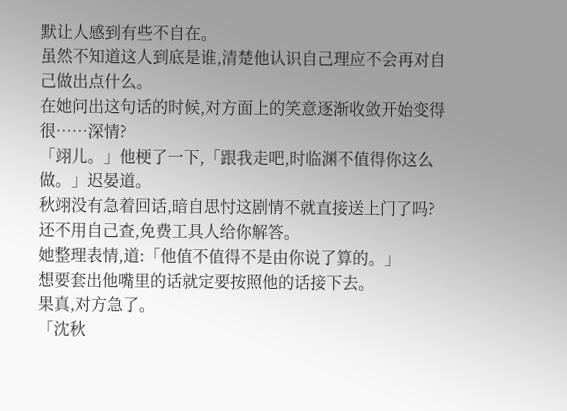默让人感到有些不自在。
虽然不知道这人到底是谁,清楚他认识自己理应不会再对自己做出点什么。
在她问出这句话的时候,对方面上的笑意逐渐收敛开始变得很……深情?
「翊儿。」他梗了一下,「跟我走吧,时临渊不值得你这么做。」迟晏道。
秋翊没有急着回话,暗自思忖这剧情不就直接送上门了吗?
还不用自己查,免费工具人给你解答。
她整理表情,道:「他值不值得不是由你说了算的。」
想要套出他嘴里的话就定要按照他的话接下去。
果真,对方急了。
「沈秋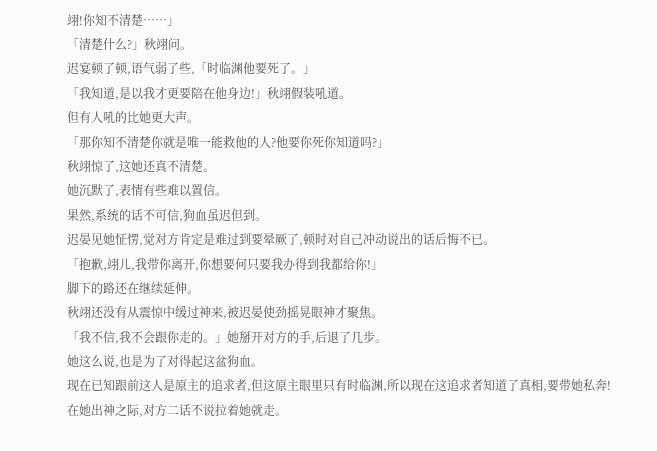翊!你知不清楚……」
「清楚什么?」秋翊问。
迟宴顿了顿,语气弱了些,「时临渊他要死了。」
「我知道,是以我才更要陪在他身边!」秋翊假装吼道。
但有人吼的比她更大声。
「那你知不清楚你就是唯一能救他的人?他要你死你知道吗?」
秋翊惊了,这她还真不清楚。
她沉默了,表情有些难以置信。
果然,系统的话不可信,狗血虽迟但到。
迟晏见她怔愣,觉对方肯定是难过到要晕厥了,顿时对自己冲动说出的话后悔不已。
「抱歉,翊儿,我带你离开,你想要何只要我办得到我都给你!」
脚下的路还在继续延伸。
秋翊还没有从震惊中缓过神来,被迟晏使劲摇晃眼神才聚焦。
「我不信,我不会跟你走的。」她掰开对方的手,后退了几步。
她这么说,也是为了对得起这盆狗血。
现在已知跟前这人是原主的追求者,但这原主眼里只有时临渊,所以现在这追求者知道了真相,要带她私奔!
在她出神之际,对方二话不说拉着她就走。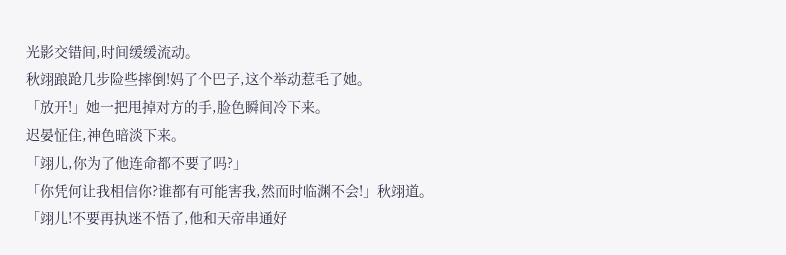光影交错间,时间缓缓流动。
秋翊踉跄几步险些摔倒!妈了个巴子,这个举动惹毛了她。
「放开!」她一把甩掉对方的手,脸色瞬间冷下来。
迟晏怔住,神色暗淡下来。
「翊儿,你为了他连命都不要了吗?」
「你凭何让我相信你?谁都有可能害我,然而时临渊不会!」秋翊道。
「翊儿!不要再执迷不悟了,他和天帝串通好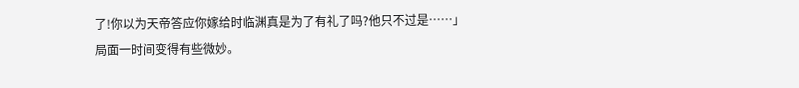了!你以为天帝答应你嫁给时临渊真是为了有礼了吗?他只不过是……」
局面一时间变得有些微妙。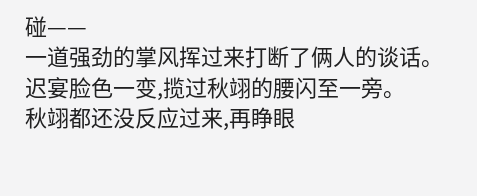碰——
一道强劲的掌风挥过来打断了俩人的谈话。
迟宴脸色一变,揽过秋翊的腰闪至一旁。
秋翊都还没反应过来,再睁眼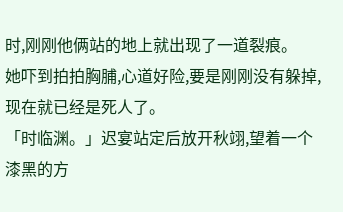时,刚刚他俩站的地上就出现了一道裂痕。
她吓到拍拍胸脯,心道好险,要是刚刚没有躲掉,现在就已经是死人了。
「时临渊。」迟宴站定后放开秋翊,望着一个漆黑的方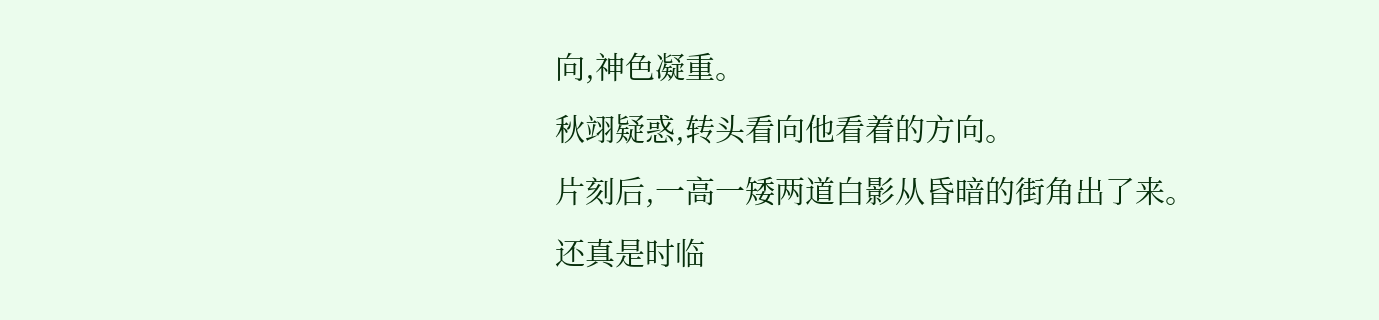向,神色凝重。
秋翊疑惑,转头看向他看着的方向。
片刻后,一高一矮两道白影从昏暗的街角出了来。
还真是时临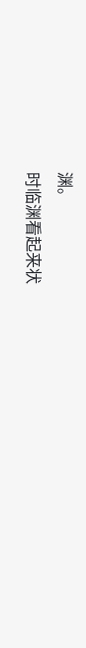渊。
时临渊看起来状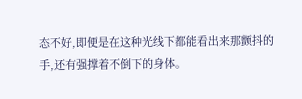态不好,即便是在这种光线下都能看出来那颤抖的手,还有强撑着不倒下的身体。